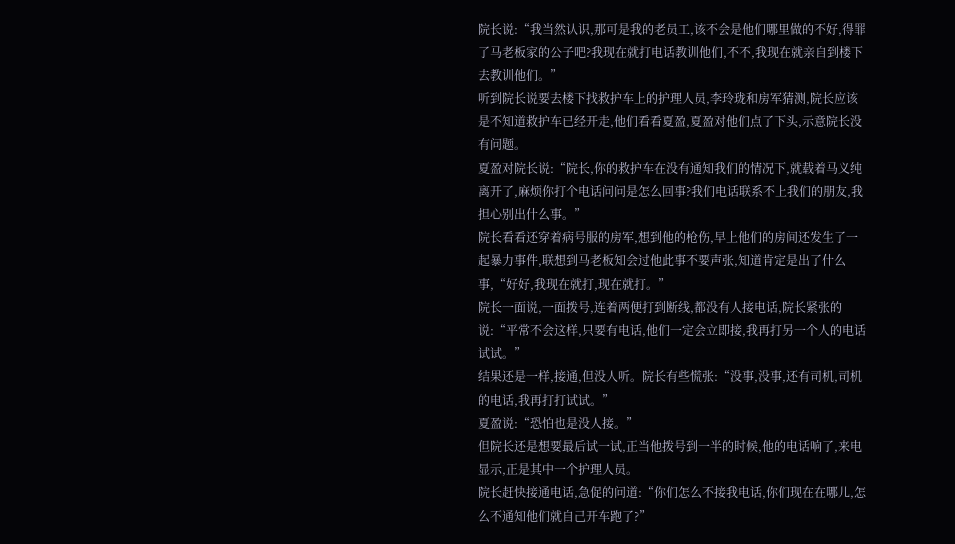院长说:“我当然认识,那可是我的老员工,该不会是他们哪里做的不好,得罪了马老板家的公子吧?我现在就打电话教训他们,不不,我现在就亲自到楼下去教训他们。”
听到院长说要去楼下找救护车上的护理人员,李玲珑和房军猜测,院长应该是不知道救护车已经开走,他们看看夏盈,夏盈对他们点了下头,示意院长没有问题。
夏盈对院长说:“院长,你的救护车在没有通知我们的情况下,就载着马义纯离开了,麻烦你打个电话问问是怎么回事?我们电话联系不上我们的朋友,我担心别出什么事。”
院长看看还穿着病号服的房军,想到他的枪伤,早上他们的房间还发生了一起暴力事件,联想到马老板知会过他此事不要声张,知道肯定是出了什么事,“好好,我现在就打,现在就打。”
院长一面说,一面拨号,连着两便打到断线,都没有人接电话,院长紧张的说:“平常不会这样,只要有电话,他们一定会立即接,我再打另一个人的电话试试。”
结果还是一样,接通,但没人听。院长有些慌张:“没事,没事,还有司机,司机的电话,我再打打试试。”
夏盈说:“恐怕也是没人接。”
但院长还是想要最后试一试,正当他拨号到一半的时候,他的电话响了,来电显示,正是其中一个护理人员。
院长赶快接通电话,急促的问道:“你们怎么不接我电话,你们现在在哪儿,怎么不通知他们就自己开车跑了?”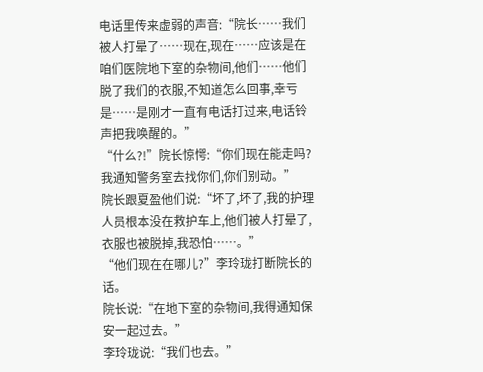电话里传来虚弱的声音:“院长……我们被人打晕了……现在,现在……应该是在咱们医院地下室的杂物间,他们……他们脱了我们的衣服,不知道怎么回事,幸亏是……是刚才一直有电话打过来,电话铃声把我唤醒的。”
“什么?!”院长惊愕:“你们现在能走吗?我通知警务室去找你们,你们别动。”
院长跟夏盈他们说:“坏了,坏了,我的护理人员根本没在救护车上,他们被人打晕了,衣服也被脱掉,我恐怕……。”
“他们现在在哪儿?”李玲珑打断院长的话。
院长说:“在地下室的杂物间,我得通知保安一起过去。”
李玲珑说:“我们也去。”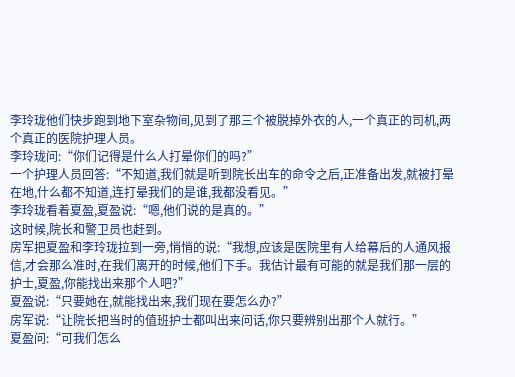李玲珑他们快步跑到地下室杂物间,见到了那三个被脱掉外衣的人,一个真正的司机,两个真正的医院护理人员。
李玲珑问:“你们记得是什么人打晕你们的吗?”
一个护理人员回答:“不知道,我们就是听到院长出车的命令之后,正准备出发,就被打晕在地,什么都不知道,连打晕我们的是谁,我都没看见。”
李玲珑看着夏盈,夏盈说:“嗯,他们说的是真的。”
这时候,院长和警卫员也赶到。
房军把夏盈和李玲珑拉到一旁,悄悄的说:“我想,应该是医院里有人给幕后的人通风报信,才会那么准时,在我们离开的时候,他们下手。我估计最有可能的就是我们那一层的护士,夏盈,你能找出来那个人吧?”
夏盈说:“只要她在,就能找出来,我们现在要怎么办?”
房军说:“让院长把当时的值班护士都叫出来问话,你只要辨别出那个人就行。”
夏盈问:“可我们怎么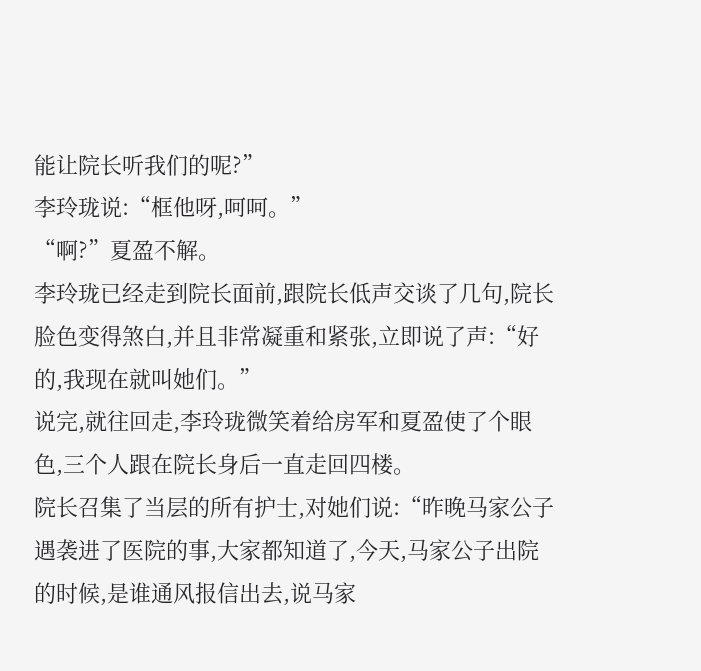能让院长听我们的呢?”
李玲珑说:“框他呀,呵呵。”
“啊?”夏盈不解。
李玲珑已经走到院长面前,跟院长低声交谈了几句,院长脸色变得煞白,并且非常凝重和紧张,立即说了声:“好的,我现在就叫她们。”
说完,就往回走,李玲珑微笑着给房军和夏盈使了个眼色,三个人跟在院长身后一直走回四楼。
院长召集了当层的所有护士,对她们说:“昨晚马家公子遇袭进了医院的事,大家都知道了,今天,马家公子出院的时候,是谁通风报信出去,说马家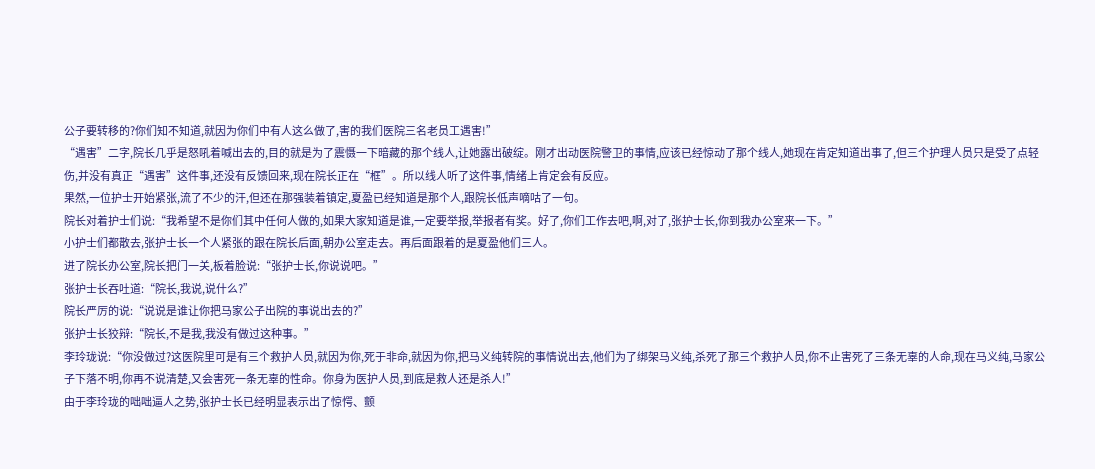公子要转移的?你们知不知道,就因为你们中有人这么做了,害的我们医院三名老员工遇害!”
“遇害”二字,院长几乎是怒吼着喊出去的,目的就是为了震慑一下暗藏的那个线人,让她露出破绽。刚才出动医院警卫的事情,应该已经惊动了那个线人,她现在肯定知道出事了,但三个护理人员只是受了点轻伤,并没有真正“遇害”这件事,还没有反馈回来,现在院长正在“框”。所以线人听了这件事,情绪上肯定会有反应。
果然,一位护士开始紧张,流了不少的汗,但还在那强装着镇定,夏盈已经知道是那个人,跟院长低声嘀咕了一句。
院长对着护士们说:“我希望不是你们其中任何人做的,如果大家知道是谁,一定要举报,举报者有奖。好了,你们工作去吧,啊,对了,张护士长,你到我办公室来一下。”
小护士们都散去,张护士长一个人紧张的跟在院长后面,朝办公室走去。再后面跟着的是夏盈他们三人。
进了院长办公室,院长把门一关,板着脸说:“张护士长,你说说吧。”
张护士长吞吐道:“院长,我说,说什么?”
院长严厉的说:“说说是谁让你把马家公子出院的事说出去的?”
张护士长狡辩:“院长,不是我,我没有做过这种事。”
李玲珑说:“你没做过?这医院里可是有三个救护人员,就因为你,死于非命,就因为你,把马义纯转院的事情说出去,他们为了绑架马义纯,杀死了那三个救护人员,你不止害死了三条无辜的人命,现在马义纯,马家公子下落不明,你再不说清楚,又会害死一条无辜的性命。你身为医护人员,到底是救人还是杀人!”
由于李玲珑的咄咄逼人之势,张护士长已经明显表示出了惊愕、颤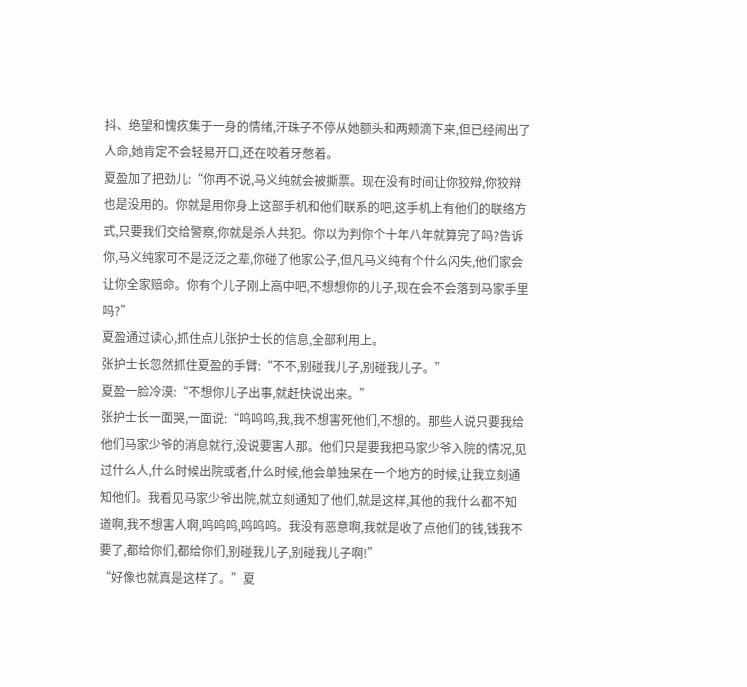抖、绝望和愧疚集于一身的情绪,汗珠子不停从她额头和两颊滴下来,但已经闹出了人命,她肯定不会轻易开口,还在咬着牙憋着。
夏盈加了把劲儿:“你再不说,马义纯就会被撕票。现在没有时间让你狡辩,你狡辩也是没用的。你就是用你身上这部手机和他们联系的吧,这手机上有他们的联络方式,只要我们交给警察,你就是杀人共犯。你以为判你个十年八年就算完了吗?告诉你,马义纯家可不是泛泛之辈,你碰了他家公子,但凡马义纯有个什么闪失,他们家会让你全家赔命。你有个儿子刚上高中吧,不想想你的儿子,现在会不会落到马家手里吗?”
夏盈通过读心,抓住点儿张护士长的信息,全部利用上。
张护士长忽然抓住夏盈的手臂:“不不,别碰我儿子,别碰我儿子。”
夏盈一脸冷漠:“不想你儿子出事,就赶快说出来。”
张护士长一面哭,一面说:“呜呜呜,我,我不想害死他们,不想的。那些人说只要我给他们马家少爷的消息就行,没说要害人那。他们只是要我把马家少爷入院的情况,见过什么人,什么时候出院或者,什么时候,他会单独呆在一个地方的时候,让我立刻通知他们。我看见马家少爷出院,就立刻通知了他们,就是这样,其他的我什么都不知道啊,我不想害人啊,呜呜呜,呜呜呜。我没有恶意啊,我就是收了点他们的钱,钱我不要了,都给你们,都给你们,别碰我儿子,别碰我儿子啊!”
“好像也就真是这样了。”夏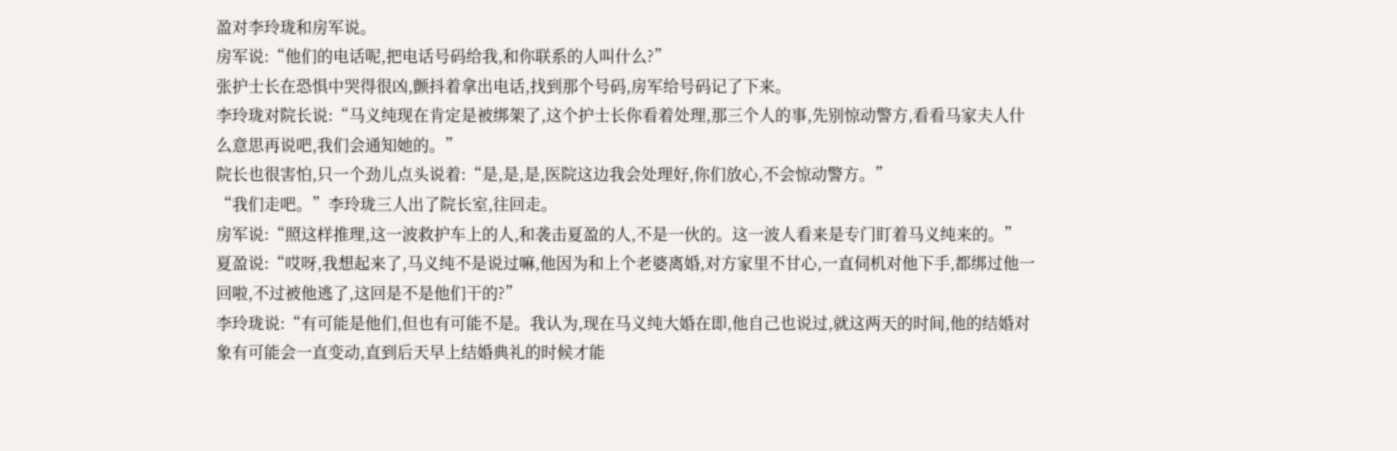盈对李玲珑和房军说。
房军说:“他们的电话呢,把电话号码给我,和你联系的人叫什么?”
张护士长在恐惧中哭得很凶,颤抖着拿出电话,找到那个号码,房军给号码记了下来。
李玲珑对院长说:“马义纯现在肯定是被绑架了,这个护士长你看着处理,那三个人的事,先别惊动警方,看看马家夫人什么意思再说吧,我们会通知她的。”
院长也很害怕,只一个劲儿点头说着:“是,是,是,医院这边我会处理好,你们放心,不会惊动警方。”
“我们走吧。”李玲珑三人出了院长室,往回走。
房军说:“照这样推理,这一波救护车上的人,和袭击夏盈的人,不是一伙的。这一波人看来是专门盯着马义纯来的。”
夏盈说:“哎呀,我想起来了,马义纯不是说过嘛,他因为和上个老婆离婚,对方家里不甘心,一直伺机对他下手,都绑过他一回啦,不过被他逃了,这回是不是他们干的?”
李玲珑说:“有可能是他们,但也有可能不是。我认为,现在马义纯大婚在即,他自己也说过,就这两天的时间,他的结婚对象有可能会一直变动,直到后天早上结婚典礼的时候才能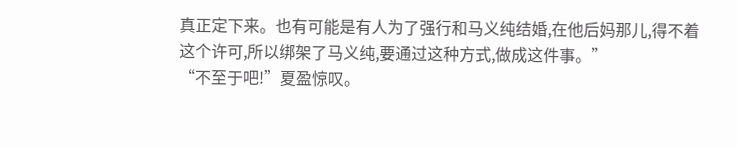真正定下来。也有可能是有人为了强行和马义纯结婚,在他后妈那儿,得不着这个许可,所以绑架了马义纯,要通过这种方式,做成这件事。”
“不至于吧!”夏盈惊叹。